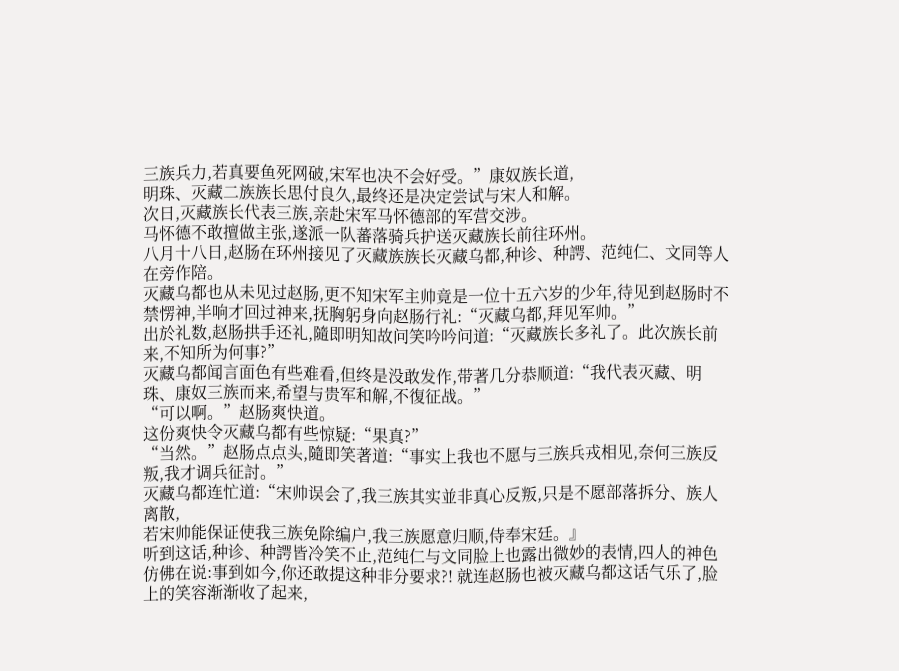三族兵力,若真要鱼死网破,宋军也决不会好受。”康奴族长道,
明珠、灭藏二族族长思付良久,最终还是决定尝试与宋人和解。
次日,灭藏族长代表三族,亲赴宋军马怀德部的军营交涉。
马怀德不敢擅做主张,遂派一队蕃落骑兵护送灭藏族长前往环州。
八月十八日,赵肠在环州接见了灭藏族族长灭藏乌都,种诊、种諤、范纯仁、文同等人在旁作陪。
灭藏乌都也从未见过赵肠,更不知宋军主帅竟是一位十五六岁的少年,待见到赵肠时不禁愣神,半响才回过神来,抚胸躬身向赵肠行礼:“灭藏乌都,拜见军帅。”
出於礼数,赵肠拱手还礼,隨即明知故问笑吟吟问道:“灭藏族长多礼了。此次族长前来,不知所为何事?”
灭藏乌都闻言面色有些难看,但终是没敢发作,带著几分恭顺道:“我代表灭藏、明珠、康奴三族而来,希望与贵军和解,不復征战。”
“可以啊。”赵肠爽快道。
这份爽快令灭藏乌都有些惊疑:“果真?”
“当然。”赵肠点点头,隨即笑著道:“事实上我也不愿与三族兵戎相见,奈何三族反叛,我才调兵征討。”
灭藏乌都连忙道:“宋帅误会了,我三族其实並非真心反叛,只是不愿部落拆分、族人离散,
若宋帅能保证使我三族免除编户,我三族愿意归顺,侍奉宋廷。』
听到这话,种诊、种諤皆冷笑不止,范纯仁与文同脸上也露出微妙的表情,四人的神色仿佛在说:事到如今,你还敢提这种非分要求?! 就连赵肠也被灭藏乌都这话气乐了,脸上的笑容渐渐收了起来,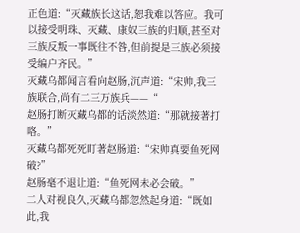正色道:“灭藏族长这话,恕我难以答应。我可以接受明珠、灭藏、康奴三族的归顺,甚至对三族反叛一事既往不咎,但前提是三族必须接受编户齐民。”
灭藏乌都闻言看向赵肠,沉声道:“宋帅,我三族联合,尚有二三万族兵——“
赵肠打断灭藏乌都的话淡然道:“那就接著打咯。”
灭藏乌都死死盯著赵肠道:“宋帅真要鱼死网破?”
赵肠毫不退让道:“鱼死网未必会破。”
二人对视良久,灭藏乌都忽然起身道:“既如此,我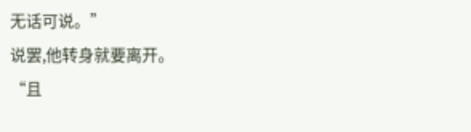无话可说。”
说罢,他转身就要离开。
“且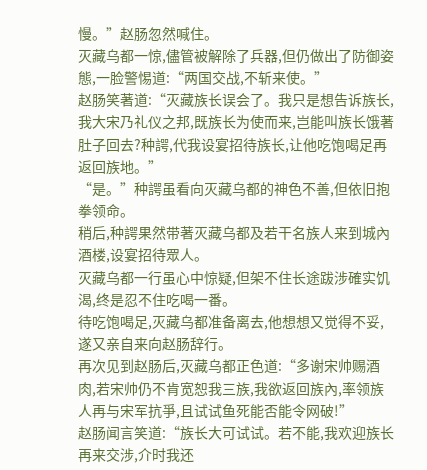慢。”赵肠忽然喊住。
灭藏乌都一惊,儘管被解除了兵器,但仍做出了防御姿態,一脸警惕道:“两国交战,不斩来使。”
赵肠笑著道:“灭藏族长误会了。我只是想告诉族长,我大宋乃礼仪之邦,既族长为使而来,岂能叫族长饿著肚子回去?种諤,代我设宴招待族长,让他吃饱喝足再返回族地。”
“是。”种諤虽看向灭藏乌都的神色不善,但依旧抱拳领命。
稍后,种諤果然带著灭藏乌都及若干名族人来到城內酒楼,设宴招待眾人。
灭藏乌都一行虽心中惊疑,但架不住长途跋涉確实饥渴,终是忍不住吃喝一番。
待吃饱喝足,灭藏乌都准备离去,他想想又觉得不妥,遂又亲自来向赵肠辞行。
再次见到赵肠后,灭藏乌都正色道:“多谢宋帅赐酒肉,若宋帅仍不肯宽恕我三族,我欲返回族內,率领族人再与宋军抗爭,且试试鱼死能否能令网破!”
赵肠闻言笑道:“族长大可试试。若不能,我欢迎族长再来交涉,介时我还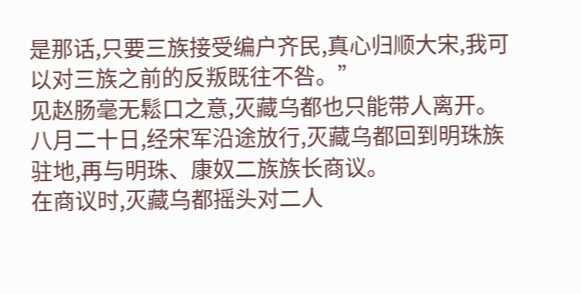是那话,只要三族接受编户齐民,真心归顺大宋,我可以对三族之前的反叛既往不咎。”
见赵肠毫无鬆口之意,灭藏乌都也只能带人离开。
八月二十日,经宋军沿途放行,灭藏乌都回到明珠族驻地,再与明珠、康奴二族族长商议。
在商议时,灭藏乌都摇头对二人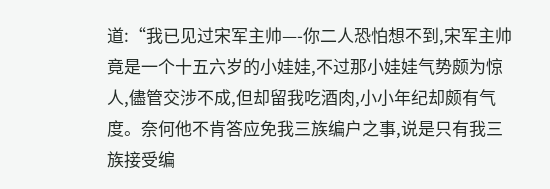道:“我已见过宋军主帅—-你二人恐怕想不到,宋军主帅竟是一个十五六岁的小娃娃,不过那小娃娃气势颇为惊人,儘管交涉不成,但却留我吃酒肉,小小年纪却颇有气度。奈何他不肯答应免我三族编户之事,说是只有我三族接受编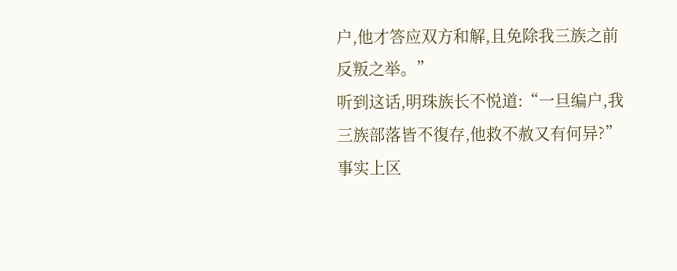户,他才答应双方和解,且免除我三族之前反叛之举。”
听到这话,明珠族长不悦道:“一旦编户,我三族部落皆不復存,他救不赦又有何异?”
事实上区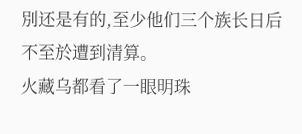別还是有的,至少他们三个族长日后不至於遭到清算。
火藏乌都看了一眼明珠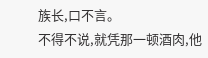族长,口不言。
不得不说,就凭那一顿酒肉,他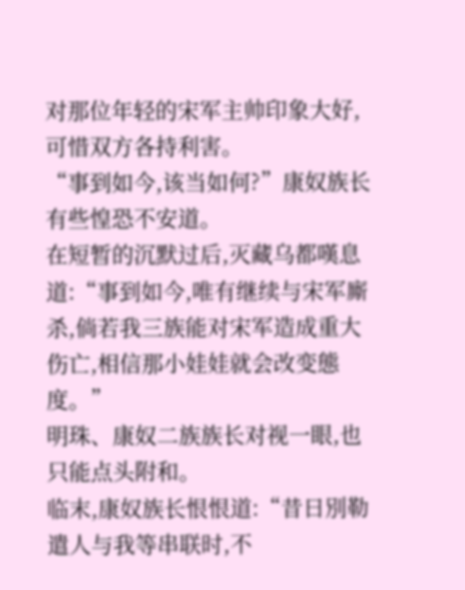对那位年轻的宋军主帅印象大好,可惜双方各持利害。
“事到如今,该当如何?”康奴族长有些惶恐不安道。
在短暂的沉默过后,灭藏乌都嘆息道:“事到如今,唯有继续与宋军廝杀,倘若我三族能对宋军造成重大伤亡,相信那小娃娃就会改变態度。”
明珠、康奴二族族长对视一眼,也只能点头附和。
临末,康奴族长恨恨道:“昔日別勒遣人与我等串联时,不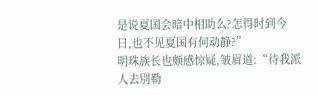是说夏国会暗中相助么?怎得时到今日,也不见夏国有何动静?”
明珠族长也颇感惊疑,皱眉道:“待我派人去別勒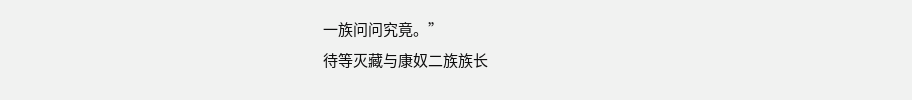一族问问究竟。”
待等灭藏与康奴二族族长